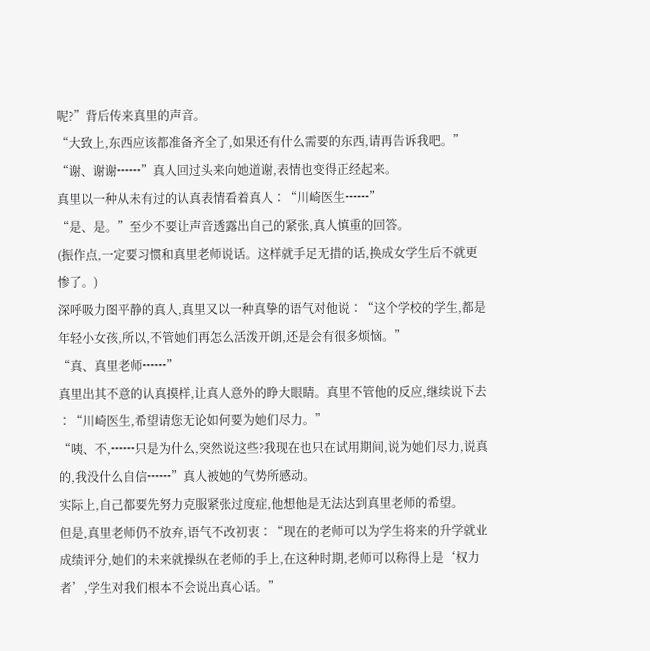呢?”背后传来真里的声音。
“大致上,东西应该都准备齐全了,如果还有什么需要的东西,请再告诉我吧。”
“谢、谢谢┅┅”真人回过头来向她道谢,表情也变得正经起来。
真里以一种从未有过的认真表情看着真人∶“川崎医生┅┅”
“是、是。”至少不要让声音透露出自己的紧张,真人慎重的回答。
(振作点,一定要习惯和真里老师说话。这样就手足无措的话,换成女学生后不就更惨了。)
深呼吸力图平静的真人,真里又以一种真挚的语气对他说∶“这个学校的学生,都是年轻小女孩,所以,不管她们再怎么活泼开朗,还是会有很多烦恼。”
“真、真里老师┅┅”
真里出其不意的认真摸样,让真人意外的睁大眼睛。真里不管他的反应,继续说下去∶“川崎医生,希望请您无论如何要为她们尽力。”
“咦、不,┅┅只是为什么,突然说这些?我现在也只在试用期间,说为她们尽力,说真的,我没什么自信┅┅”真人被她的气势所感动。
实际上,自己都要先努力克服紧张过度症,他想他是无法达到真里老师的希望。
但是,真里老师仍不放弃,语气不改初衷∶“现在的老师可以为学生将来的升学就业成绩评分,她们的未来就操纵在老师的手上,在这种时期,老师可以称得上是‘权力者’,学生对我们根本不会说出真心话。”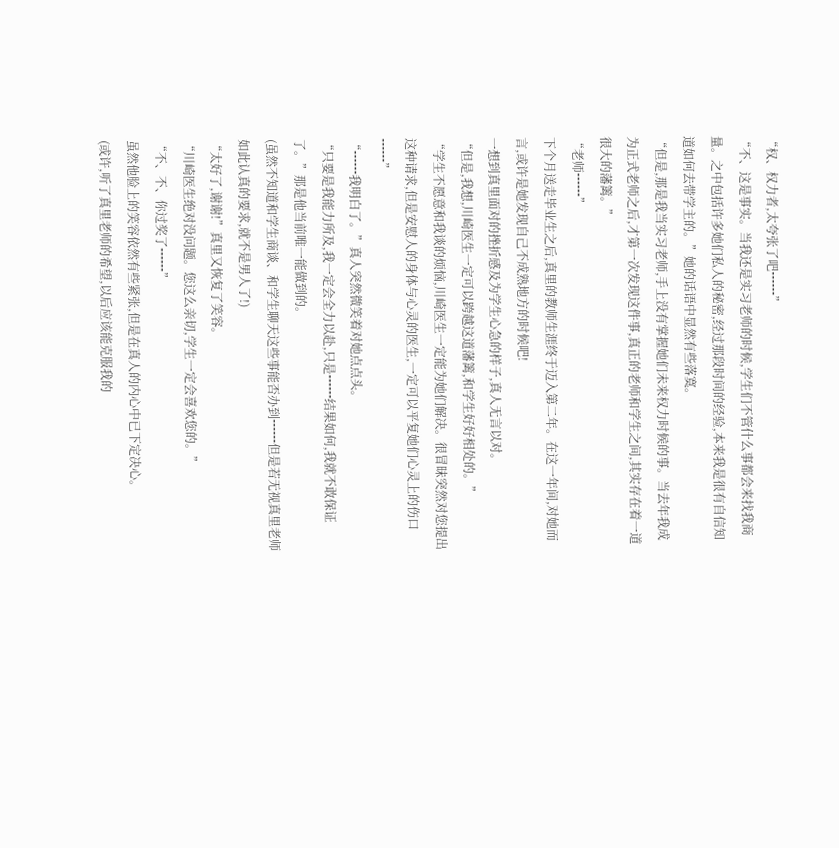“权、权力者,太夸张了吧┅┅”
“不、这是事实。当我还是实习老师的时候,学生们不管什么事都会来找我商量。之中包括许多她们私人的秘密,经过那段时间的经验,本来我是很有自信知道如何去带学主的。”她的话语中显然有些落寞。
“但是,那是我当实习老师,手上没有掌握她们未来权力时候的事。当去年我成为正式老师之后,才第一次发现这件事,真正的老师和学生之间,其实存在着一道很大的藩篱。”
“老师┅┅”
下个月送走毕业生之后,真里的教师生涯终于迈入第二年。在这一年间,对她而言,或许是她发现自己不成熟地方的时候吧!
一想到真里面对的挫折感及为学生心急的样子,真人无言以对。
“但是,我想,川崎医生一定可以跨越这道藩篱,和学生好好相处的。”
“学生不愿意和我谈的烦恼,川崎医生一定能为她们解决。很冒昧突然对您提出这种请求,但是安慰人的身体与心灵的医生,一定可以平复她们心灵上的伤口┅┅”
“┅┅我明白了。”真人突然微笑着对她点点头。
“只要是我能力所及,我一定会全力以赴,只是┅┅结果如何,我就不敢保证了。”那是他当前唯一能做到的。
(虽然不知道和学生商谈、和学生聊天这些事能否办到┅┅但是若无视真里老师如此认真的要求,就不是男人了!)
“太好了,谢谢!”真里又恢复了笑容。
“川崎医生绝对没问题。您这么亲切,学生一定会喜欢您的。”
“不、不、你过奖了┅┅”
虽然他脸上的笑容依然有些紧张,但是在真人的内心中已下定决心。
(或许,听了真里老师的希望,以后应该能克服我的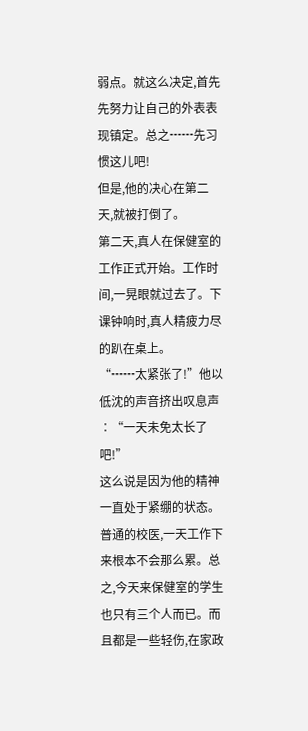弱点。就这么决定,首先先努力让自己的外表表现镇定。总之┅┅先习惯这儿吧!
但是,他的决心在第二天,就被打倒了。
第二天,真人在保健室的工作正式开始。工作时间,一晃眼就过去了。下课钟响时,真人精疲力尽的趴在桌上。
“┅┅太紧张了!”他以低沈的声音挤出叹息声∶“一天未免太长了吧!”
这么说是因为他的精神一直处于紧绷的状态。普通的校医,一天工作下来根本不会那么累。总之,今天来保健室的学生也只有三个人而已。而且都是一些轻伤,在家政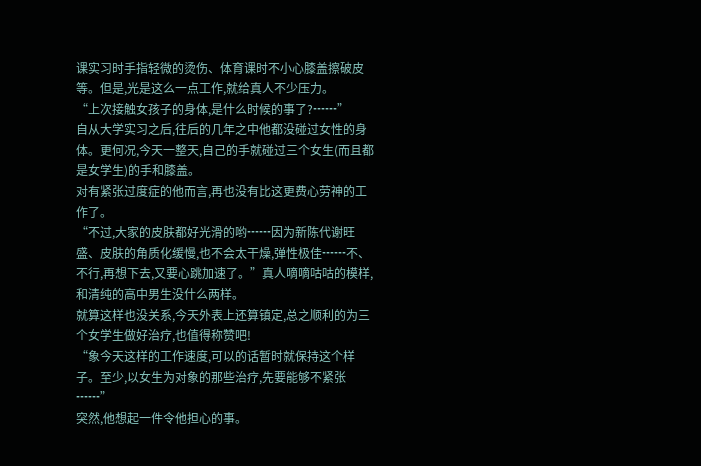课实习时手指轻微的烫伤、体育课时不小心膝盖擦破皮等。但是,光是这么一点工作,就给真人不少压力。
“上次接触女孩子的身体,是什么时候的事了?┅┅”
自从大学实习之后,往后的几年之中他都没碰过女性的身体。更何况,今天一整天,自己的手就碰过三个女生(而且都是女学生)的手和膝盖。
对有紧张过度症的他而言,再也没有比这更费心劳神的工作了。
“不过,大家的皮肤都好光滑的哟┅┅因为新陈代谢旺盛、皮肤的角质化缓慢,也不会太干燥,弹性极佳┅┅不、不行,再想下去,又要心跳加速了。”真人嘀嘀咕咕的模样,和清纯的高中男生没什么两样。
就算这样也没关系,今天外表上还算镇定,总之顺利的为三个女学生做好治疗,也值得称赞吧!
“象今天这样的工作速度,可以的话暂时就保持这个样子。至少,以女生为对象的那些治疗,先要能够不紧张┅┅”
突然,他想起一件令他担心的事。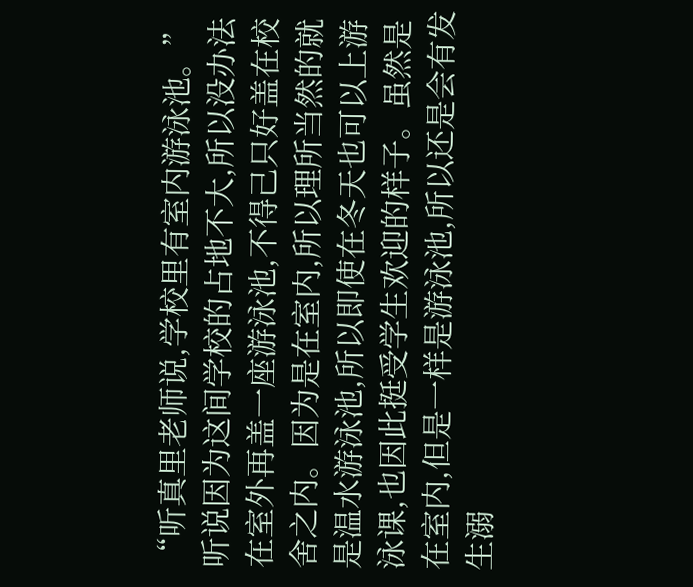“听真里老师说,学校里有室内游泳池。”
听说因为这间学校的占地不大,所以没办法在室外再盖一座游泳池,不得己只好盖在校舍之内。因为是在室内,所以理所当然的就是温水游泳池,所以即使在冬天也可以上游泳课,也因此挺受学生欢迎的样子。虽然是在室内,但是一样是游泳池,所以还是会有发生溺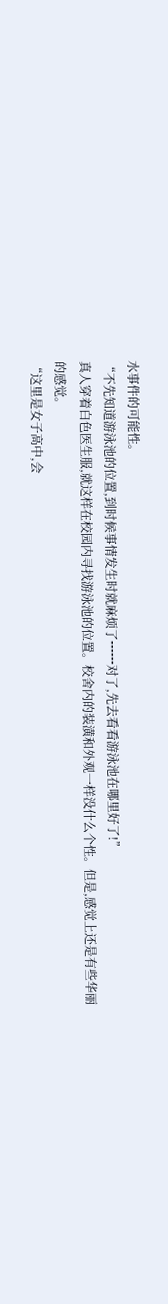水事件的可能性。
“不先知道游泳池的位置,到时候事情发生时就麻烦了┅┅对了,先去看看游泳池在哪里好了!”
真人穿着白色医生服,就这样在校园内寻找游泳池的位置。校舍内的装潢和外观一样没什么个性。但是,感觉上还是有些华丽的感觉。
“这里是女子高中,会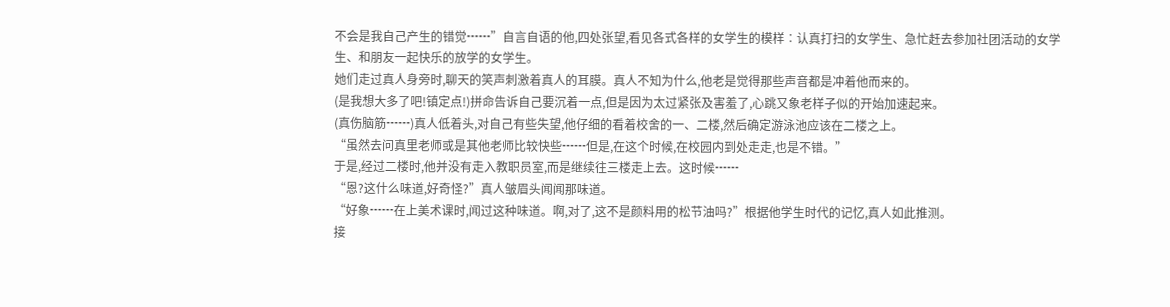不会是我自己产生的错觉┅┅”自言自语的他,四处张望,看见各式各样的女学生的模样∶认真打扫的女学生、急忙赶去参加社团活动的女学生、和朋友一起快乐的放学的女学生。
她们走过真人身旁时,聊天的笑声刺激着真人的耳膜。真人不知为什么,他老是觉得那些声音都是冲着他而来的。
(是我想大多了吧!镇定点!)拼命告诉自己要沉着一点,但是因为太过紧张及害羞了,心跳又象老样子似的开始加速起来。
(真伤脑筋┅┅)真人低着头,对自己有些失望,他仔细的看着校舍的一、二楼,然后确定游泳池应该在二楼之上。
“虽然去问真里老师或是其他老师比较快些┅┅但是,在这个时候,在校园内到处走走,也是不错。”
于是,经过二楼时,他并没有走入教职员室,而是继续往三楼走上去。这时候┅┅
“恩?这什么味道,好奇怪?”真人皱眉头闻闻那味道。
“好象┅┅在上美术课时,闻过这种味道。啊,对了,这不是颜料用的松节油吗?”根据他学生时代的记忆,真人如此推测。
接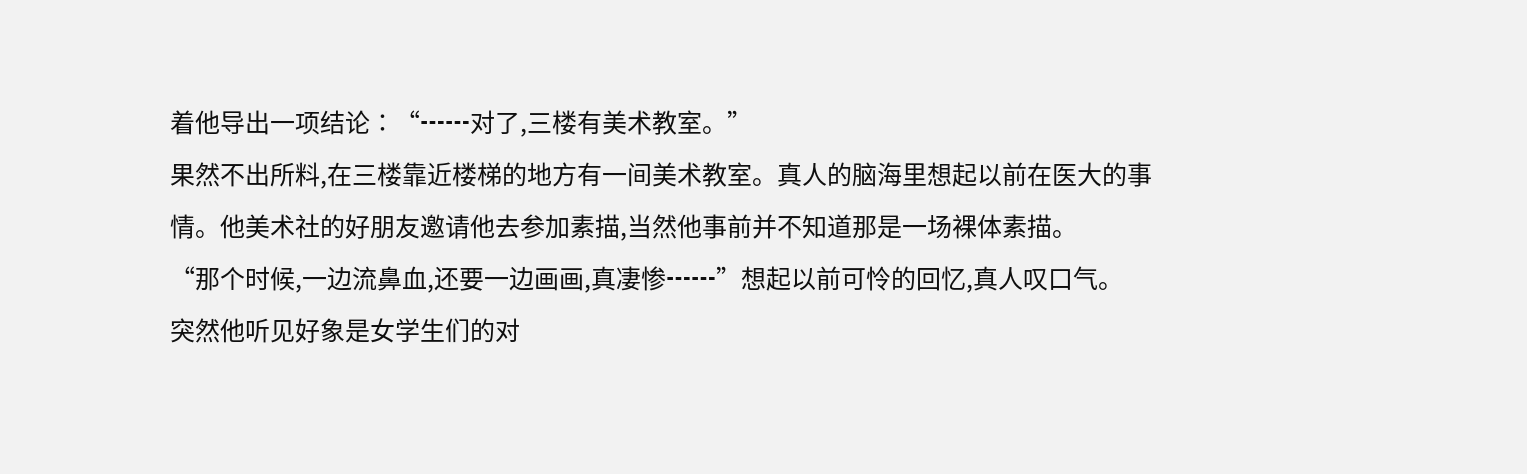着他导出一项结论∶“┅┅对了,三楼有美术教室。”
果然不出所料,在三楼靠近楼梯的地方有一间美术教室。真人的脑海里想起以前在医大的事情。他美术社的好朋友邀请他去参加素描,当然他事前并不知道那是一场裸体素描。
“那个时候,一边流鼻血,还要一边画画,真凄惨┅┅”想起以前可怜的回忆,真人叹口气。
突然他听见好象是女学生们的对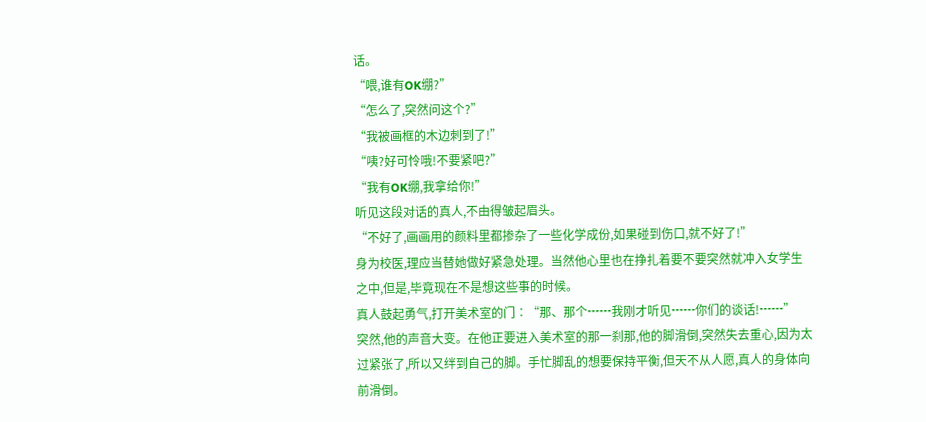话。
“喂,谁有OK绷?”
“怎么了,突然问这个?”
“我被画框的木边刺到了!”
“咦?好可怜哦!不要紧吧?”
“我有OK绷,我拿给你!”
听见这段对话的真人,不由得皱起眉头。
“不好了,画画用的颜料里都掺杂了一些化学成份,如果碰到伤口,就不好了!”
身为校医,理应当替她做好紧急处理。当然他心里也在挣扎着要不要突然就冲入女学生之中,但是,毕竟现在不是想这些事的时候。
真人鼓起勇气,打开美术室的门∶“那、那个┅┅我刚才听见┅┅你们的谈话!┅┅”
突然,他的声音大变。在他正要进入美术室的那一刹那,他的脚滑倒,突然失去重心,因为太过紧张了,所以又绊到自己的脚。手忙脚乱的想要保持平衡,但天不从人愿,真人的身体向前滑倒。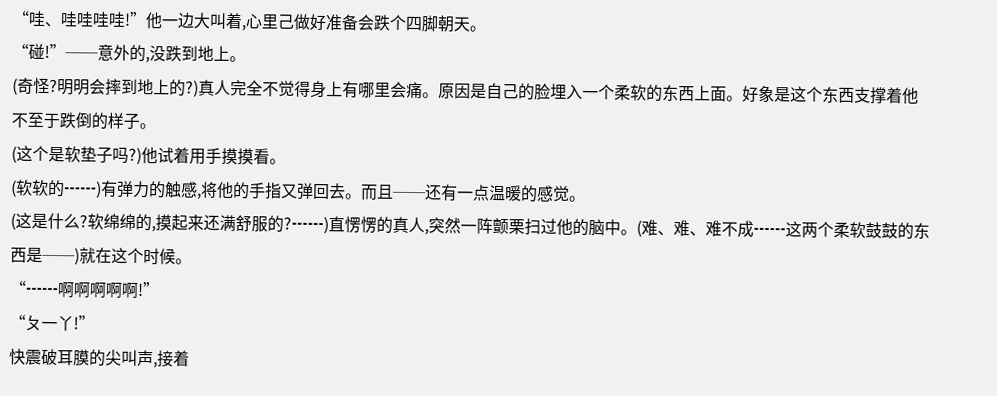“哇、哇哇哇哇!”他一边大叫着,心里己做好准备会跌个四脚朝天。
“碰!”──意外的,没跌到地上。
(奇怪?明明会摔到地上的?)真人完全不觉得身上有哪里会痛。原因是自己的脸埋入一个柔软的东西上面。好象是这个东西支撑着他不至于跌倒的样子。
(这个是软垫子吗?)他试着用手摸摸看。
(软软的┅┅)有弹力的触感,将他的手指又弹回去。而且──还有一点温暖的感觉。
(这是什么?软绵绵的,摸起来还满舒服的?┅┅)直愣愣的真人,突然一阵颤栗扫过他的脑中。(难、难、难不成┅┅这两个柔软鼓鼓的东西是──)就在这个时候。
“┅┅啊啊啊啊啊!”
“ㄆ一丫!”
快震破耳膜的尖叫声,接着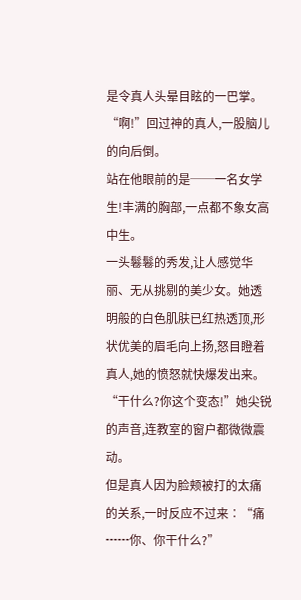是令真人头晕目眩的一巴掌。
“啊!”回过神的真人,一股脑儿的向后倒。
站在他眼前的是──一名女学生!丰满的胸部,一点都不象女高中生。
一头鬈鬈的秀发,让人感觉华丽、无从挑剔的美少女。她透明般的白色肌肤已红热透顶,形状优美的眉毛向上扬,怒目瞪着真人,她的愤怒就快爆发出来。
“干什么?你这个变态!”她尖锐的声音,连教室的窗户都微微震动。
但是真人因为脸颊被打的太痛的关系,一时反应不过来∶“痛┅┅你、你干什么?”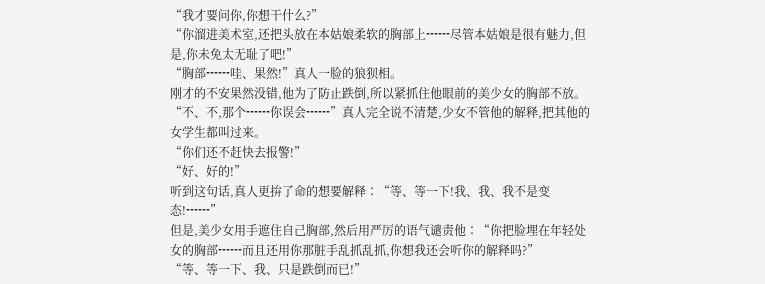“我才要问你,你想干什么?”
“你溜进美术室,还把头放在本姑娘柔软的胸部上┅┅尽管本姑娘是很有魅力,但是,你未免太无耻了吧!”
“胸部┅┅哇、果然!”真人一脸的狼狈相。
刚才的不安果然没错,他为了防止跌倒,所以紧抓住他眼前的美少女的胸部不放。
“不、不,那个┅┅你误会┅┅”真人完全说不清楚,少女不管他的解释,把其他的女学生都叫过来。
“你们还不赶快去报警!”
“好、好的!”
听到这句话,真人更拚了命的想要解释∶“等、等一下!我、我、我不是变态!┅┅”
但是,美少女用手遮住自己胸部,然后用严厉的语气谴责他∶“你把脸埋在年轻处女的胸部┅┅而且还用你那脏手乱抓乱抓,你想我还会听你的解释吗?”
“等、等一下、我、只是跌倒而已!”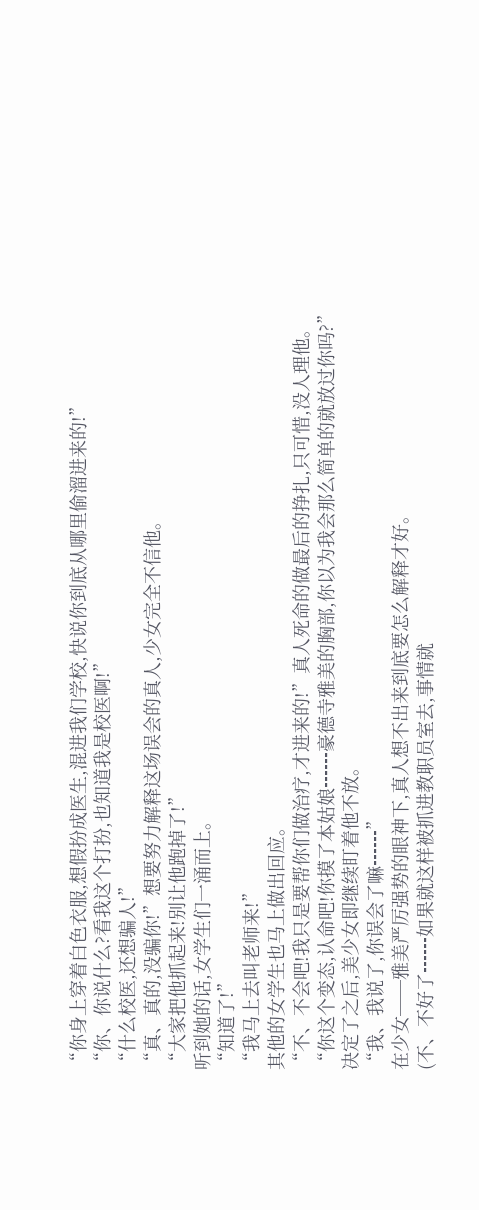“你身上穿着白色衣服,想假扮成医生,混进我们学校,快说你到底从哪里偷溜进来的!”
“你、你说什么?看我这个打扮,也知道我是校医啊!”
“什么校医,还想骗人!”
“真、真的,没骗你!”想要努力解释这场误会的真人,少女完全不信他。
“大家把他抓起来!别让他跑掉了!”
听到她的话,女学生们一涌而上。
“知道了!”
“我马上去叫老师来!”
其他的女学生也马上做出回应。
“不、不会吧!我只是要帮你们做治疗,才进来的!”真人死命的做最后的挣扎,只可惜,没人理他。
“你这个变态,认命吧!你摸了本姑娘┅┅豪德寺雅美的胸部,你以为我会那么简单的就放过你吗?”
决定了之后,美少女即继续盯着他不放。
“我、我说了,你误会了嘛┅┅”
在少女──雅美严厉强势的眼神下,真人想不出来到底要怎么解释才好。
(不、不好了┅┅如果就这样被抓进教职员室去,事情就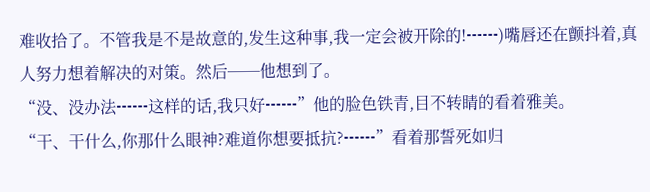难收拾了。不管我是不是故意的,发生这种事,我一定会被开除的!┅┅)嘴唇还在颤抖着,真人努力想着解决的对策。然后──他想到了。
“没、没办法┅┅这样的话,我只好┅┅”他的脸色铁青,目不转睛的看着雅美。
“干、干什么,你那什么眼神?难道你想要抵抗?┅┅”看着那誓死如归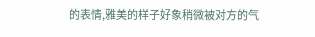的表情,雅美的样子好象稍微被对方的气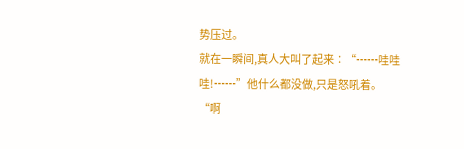势压过。
就在一瞬间,真人大叫了起来∶“┅┅哇哇哇!┅┅”他什么都没做,只是怒吼着。
“啊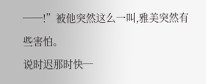──!”被他突然这么一叫,雅美突然有些害怕。
说时迟那时快─